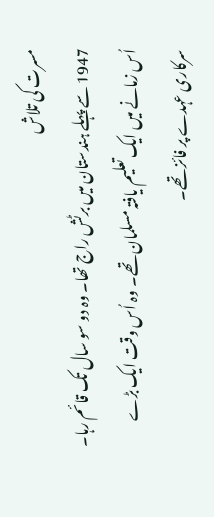مسرت کی تلاش
1947 سے پہلے ہندستان میں برٹش راج تھا۔ وہ دو سو سال تک قائم رہا۔ اُس زمانے میں ایک تعلیم یافتہ مسلمان تھے۔ وہ اُس وقت ایک بڑے سرکاری عہدے پر فائز تھے۔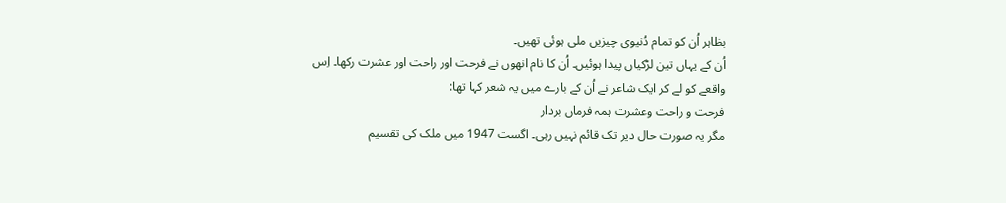بظاہر اُن کو تمام دُنیوی چیزیں ملی ہوئی تھیں۔
اُن کے یہاں تین لڑکیاں پیدا ہوئیں۔ اُن کا نام انھوں نے فرحت اور راحت اور عشرت رکھا۔ اِس واقعے کو لے کر ایک شاعر نے اُن کے بارے میں یہ شعر کہا تھا:
فرحت و راحت وعشرت ہمہ فرماں بردار
مگر یہ صورت حال دیر تک قائم نہیں رہی۔ اگست 1947 میں ملک کی تقسیم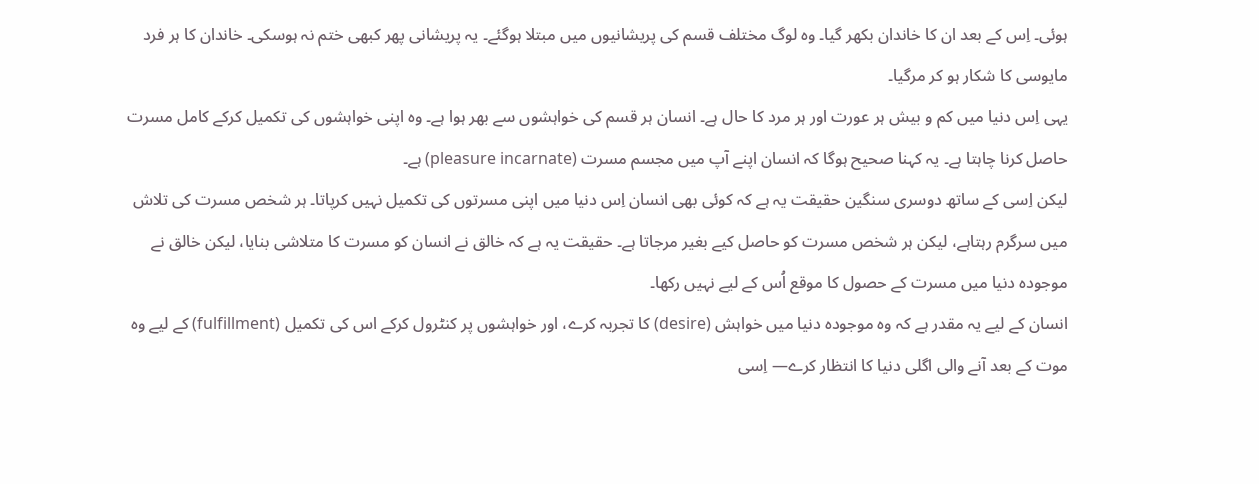ہوئی۔ اِس کے بعد ان کا خاندان بکھر گیا۔ وہ لوگ مختلف قسم کی پریشانیوں میں مبتلا ہوگئے۔ یہ پریشانی پھر کبھی ختم نہ ہوسکی۔ خاندان کا ہر فرد مایوسی کا شکار ہو کر مرگیا۔
یہی اِس دنیا میں کم و بیش ہر عورت اور ہر مرد کا حال ہے۔ انسان ہر قسم کی خواہشوں سے بھر ہوا ہے۔ وہ اپنی خواہشوں کی تکمیل کرکے کامل مسرت حاصل کرنا چاہتا ہے۔ یہ کہنا صحیح ہوگا کہ انسان اپنے آپ میں مجسم مسرت (pleasure incarnate) ہے۔
لیکن اِسی کے ساتھ دوسری سنگین حقیقت یہ ہے کہ کوئی بھی انسان اِس دنیا میں اپنی مسرتوں کی تکمیل نہیں کرپاتا۔ ہر شخص مسرت کی تلاش میں سرگرم رہتاہے، لیکن ہر شخص مسرت کو حاصل کیے بغیر مرجاتا ہے۔ حقیقت یہ ہے کہ خالق نے انسان کو مسرت کا متلاشی بنایا، لیکن خالق نے موجودہ دنیا میں مسرت کے حصول کا موقع اُس کے لیے نہیں رکھا۔
انسان کے لیے یہ مقدر ہے کہ وہ موجودہ دنیا میں خواہش (desire) کا تجربہ کرے، اور خواہشوں پر کنٹرول کرکے اس کی تکمیل (fulfillment) کے لیے وہ موت کے بعد آنے والی اگلی دنیا کا انتظار کرے— اِسی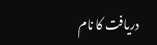دریافت کا نام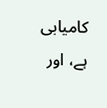کامیابی ہے، اور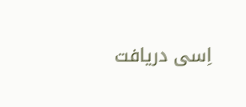اِسی دریافت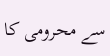سے محرومی کا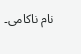نام ناکامی۔